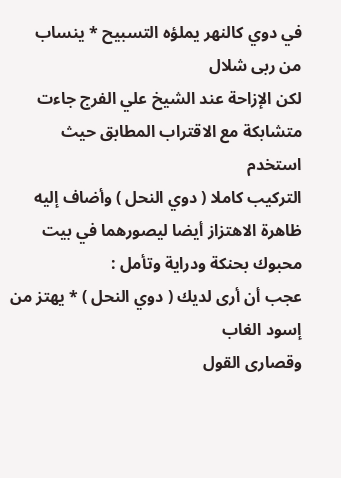في دوي كالنهر يملؤه التسبيح * ينساب من ربى شلال
لكن الإزاحة عند الشيخ علي الفرج جاءت متشابكة مع الاقتراب المطابق حيث استخدم
التركيب كاملا ( دوي النحل ) وأضاف إليه ظاهرة الاهتزاز أيضا ليصورهما في بيت
محبوك بحنكة ودراية وتأمل :
عجب أن أرى لديك ( دوي النحل ) * يهتز من إسود الغاب
وقصارى القول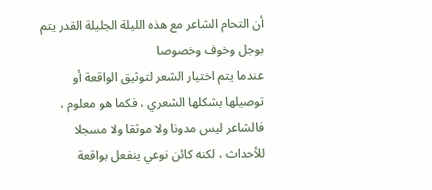أن التحام الشاعر مع هذه الليلة الجليلة القدر يتم بوجل وخوف وخصوصا
عندما يتم اختيار الشعر لتوثيق الواقعة أو توصيلها بشكلها الشعري ، فكما هو معلوم ،
فالشاعر ليس مدونا ولا موثقا ولا مسجلا للأحداث ، لكنه كائن نوعي ينفعل بواقعة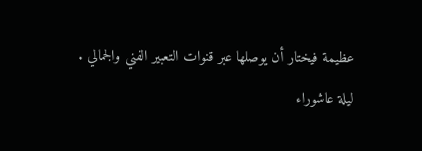عظيمة فيختار أن يوصلها عبر قنوات التعبير الفني والجمالي .
ليلة عاشوراء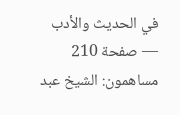في الحديث والأدب — صفحة 210
مساهمون: الشيخ عبد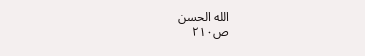الله الحسن
ص٢١٠